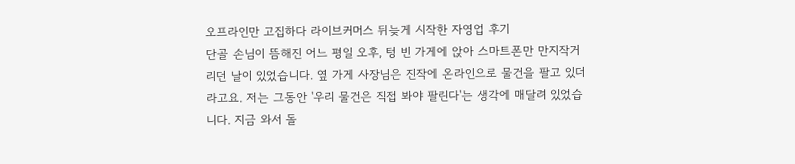오프라인만 고집하다 라이브커머스 뒤늦게 시작한 자영업 후기
단골 손님이 뜸해진 어느 평일 오후, 텅 빈 가게에 앉아 스마트폰만 만지작거리던 날이 있었습니다. 옆 가게 사장님은 진작에 온라인으로 물건을 팔고 있더라고요. 저는 그동안 '우리 물건은 직접 봐야 팔린다'는 생각에 매달려 있었습니다. 지금 와서 돌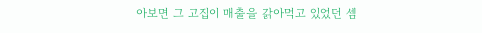아보면 그 고집이 매출을 갉아먹고 있었던 셈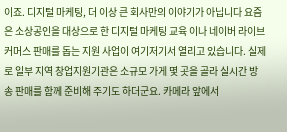이죠. 디지털 마케팅, 더 이상 큰 회사만의 이야기가 아닙니다 요즘은 소상공인을 대상으로 한 디지털 마케팅 교육 이나 네이버 라이브커머스 판매를 돕는 지원 사업이 여기저기서 열리고 있습니다. 실제로 일부 지역 창업지원기관은 소규모 가게 몇 곳을 골라 실시간 방송 판매를 함께 준비해 주기도 하더군요. 카메라 앞에서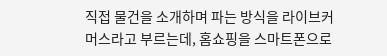직접 물건을 소개하며 파는 방식을 라이브커머스라고 부르는데, 홈쇼핑을 스마트폰으로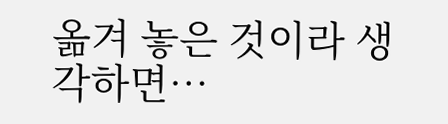옮겨 놓은 것이라 생각하면…